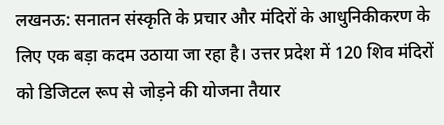लखनऊ: सनातन संस्कृति के प्रचार और मंदिरों के आधुनिकीकरण के लिए एक बड़ा कदम उठाया जा रहा है। उत्तर प्रदेश में 120 शिव मंदिरों को डिजिटल रूप से जोड़ने की योजना तैयार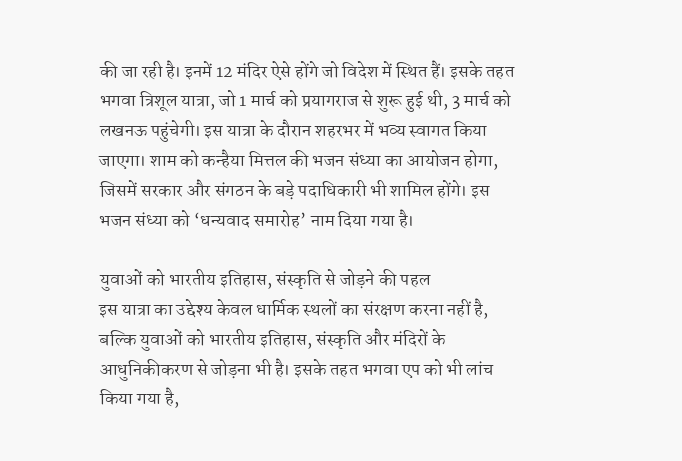की जा रही है। इनमें 12 मंदिर ऐसे होंगे जो विदेश में स्थित हैं। इसके तहत भगवा त्रिशूल यात्रा, जो 1 मार्च को प्रयागराज से शुरू हुई थी, 3 मार्च को लखनऊ पहुंचेगी। इस यात्रा के दौरान शहरभर में भव्य स्वागत किया जाएगा। शाम को कन्हैया मित्तल की भजन संध्या का आयोजन होगा, जिसमें सरकार और संगठन के बड़े पदाधिकारी भी शामिल होंगे। इस भजन संध्या को ‘धन्यवाद समारोह’ नाम दिया गया है।

युवाओं को भारतीय इतिहास, संस्कृति से जोड़ने की पहल
इस यात्रा का उद्देश्य केवल धार्मिक स्थलों का संरक्षण करना नहीं है, बल्कि युवाओं को भारतीय इतिहास, संस्कृति और मंदिरों के आधुनिकीकरण से जोड़ना भी है। इसके तहत भगवा एप को भी लांच किया गया है,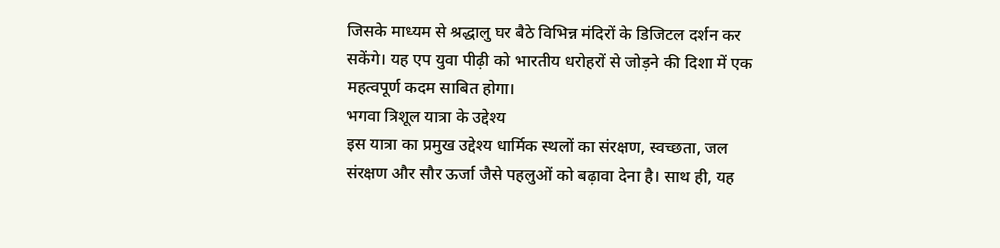जिसके माध्यम से श्रद्धालु घर बैठे विभिन्न मंदिरों के डिजिटल दर्शन कर सकेंगे। यह एप युवा पीढ़ी को भारतीय धरोहरों से जोड़ने की दिशा में एक महत्वपूर्ण कदम साबित होगा।
भगवा त्रिशूल यात्रा के उद्देश्य
इस यात्रा का प्रमुख उद्देश्य धार्मिक स्थलों का संरक्षण, स्वच्छता, जल संरक्षण और सौर ऊर्जा जैसे पहलुओं को बढ़ावा देना है। साथ ही, यह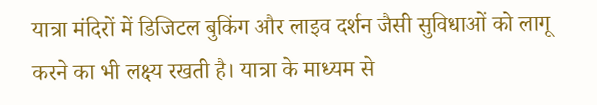यात्रा मंदिरों में डिजिटल बुकिंग और लाइव दर्शन जैसी सुविधाओं को लागू करने का भी लक्ष्य रखती है। यात्रा के माध्यम से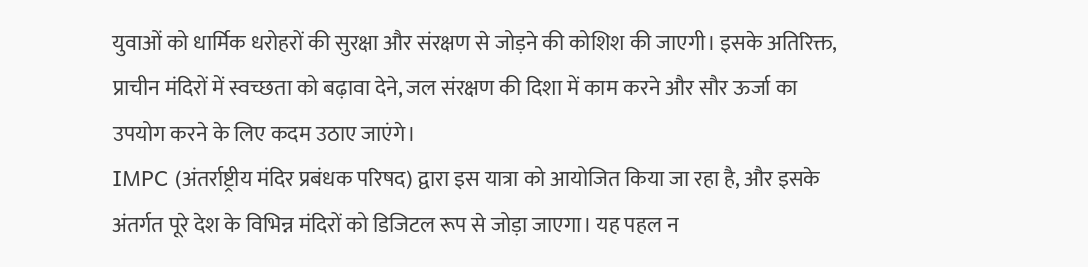युवाओं को धार्मिक धरोहरों की सुरक्षा और संरक्षण से जोड़ने की कोशिश की जाएगी। इसके अतिरिक्त, प्राचीन मंदिरों में स्वच्छता को बढ़ावा देने, जल संरक्षण की दिशा में काम करने और सौर ऊर्जा का उपयोग करने के लिए कदम उठाए जाएंगे।
IMPC (अंतर्राष्ट्रीय मंदिर प्रबंधक परिषद) द्वारा इस यात्रा को आयोजित किया जा रहा है, और इसके अंतर्गत पूरे देश के विभिन्न मंदिरों को डिजिटल रूप से जोड़ा जाएगा। यह पहल न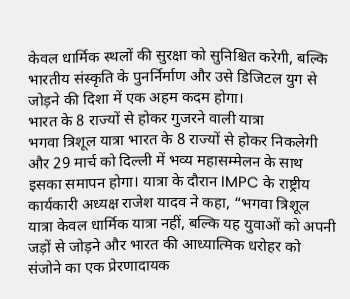केवल धार्मिक स्थलों की सुरक्षा को सुनिश्चित करेगी, बल्कि भारतीय संस्कृति के पुनर्निर्माण और उसे डिजिटल युग से जोड़ने की दिशा में एक अहम कदम होगा।
भारत के 8 राज्यों से होकर गुजरने वाली यात्रा
भगवा त्रिशूल यात्रा भारत के 8 राज्यों से होकर निकलेगी और 29 मार्च को दिल्ली में भव्य महासम्मेलन के साथ इसका समापन होगा। यात्रा के दौरान IMPC के राष्ट्रीय कार्यकारी अध्यक्ष राजेश यादव ने कहा, “भगवा त्रिशूल यात्रा केवल धार्मिक यात्रा नहीं, बल्कि यह युवाओं को अपनी जड़ों से जोड़ने और भारत की आध्यात्मिक धरोहर को संजोने का एक प्रेरणादायक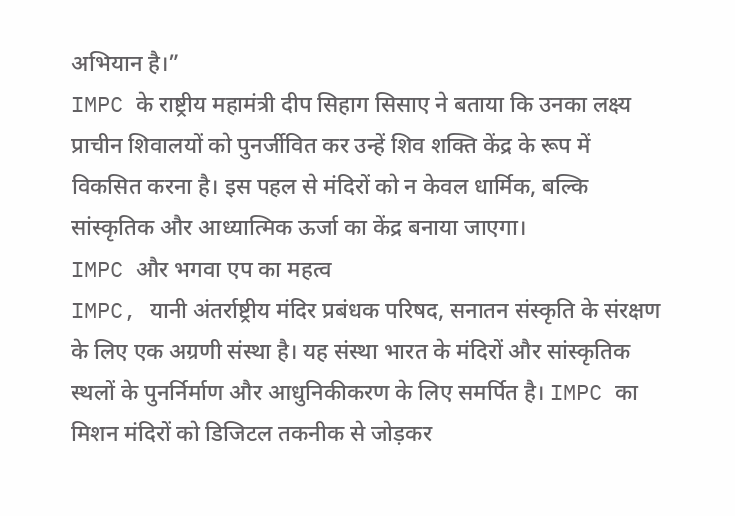अभियान है।”
IMPC के राष्ट्रीय महामंत्री दीप सिहाग सिसाए ने बताया कि उनका लक्ष्य प्राचीन शिवालयों को पुनर्जीवित कर उन्हें शिव शक्ति केंद्र के रूप में विकसित करना है। इस पहल से मंदिरों को न केवल धार्मिक, बल्कि सांस्कृतिक और आध्यात्मिक ऊर्जा का केंद्र बनाया जाएगा।
IMPC और भगवा एप का महत्व
IMPC, यानी अंतर्राष्ट्रीय मंदिर प्रबंधक परिषद, सनातन संस्कृति के संरक्षण के लिए एक अग्रणी संस्था है। यह संस्था भारत के मंदिरों और सांस्कृतिक स्थलों के पुनर्निर्माण और आधुनिकीकरण के लिए समर्पित है। IMPC का मिशन मंदिरों को डिजिटल तकनीक से जोड़कर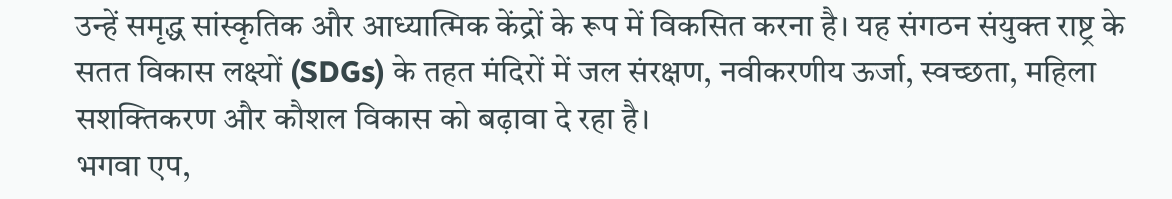उन्हें समृद्ध सांस्कृतिक और आध्यात्मिक केंद्रों के रूप में विकसित करना है। यह संगठन संयुक्त राष्ट्र के सतत विकास लक्ष्यों (SDGs) के तहत मंदिरों में जल संरक्षण, नवीकरणीय ऊर्जा, स्वच्छता, महिला सशक्तिकरण और कौशल विकास को बढ़ावा दे रहा है।
भगवा एप,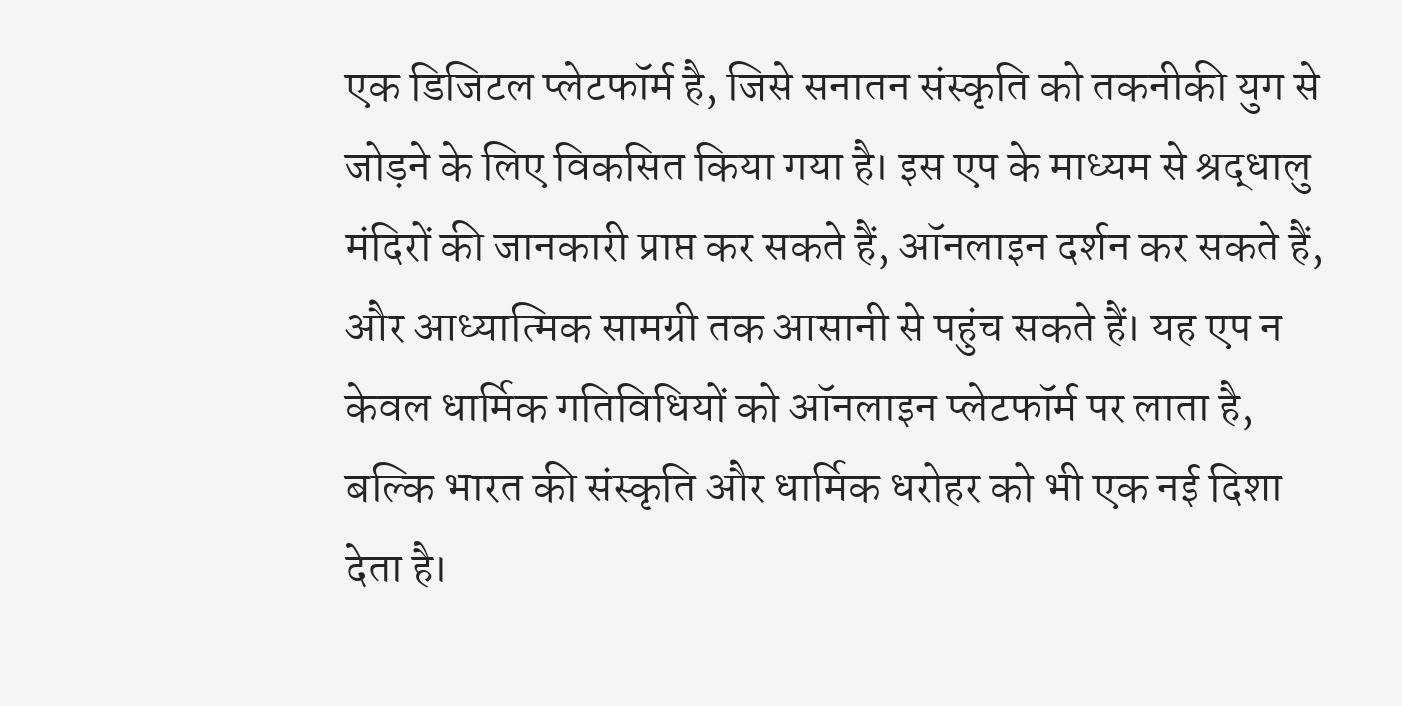एक डिजिटल प्लेटफॉर्म है, जिसे सनातन संस्कृति को तकनीकी युग से जोड़ने के लिए विकसित किया गया है। इस एप के माध्यम से श्रद्धालु मंदिरों की जानकारी प्राप्त कर सकते हैं, ऑनलाइन दर्शन कर सकते हैं, और आध्यात्मिक सामग्री तक आसानी से पहुंच सकते हैं। यह एप न केवल धार्मिक गतिविधियों को ऑनलाइन प्लेटफॉर्म पर लाता है, बल्कि भारत की संस्कृति और धार्मिक धरोहर को भी एक नई दिशा देता है।